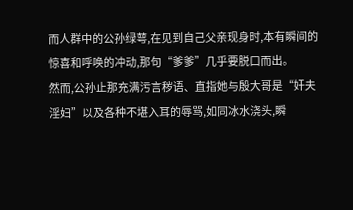而人群中的公孙绿萼,在见到自己父亲现身时,本有瞬间的惊喜和呼唤的冲动,那句“爹爹”几乎要脱口而出。
然而,公孙止那充满污言秽语、直指她与殷大哥是“奸夫淫妇”以及各种不堪入耳的辱骂,如同冰水浇头,瞬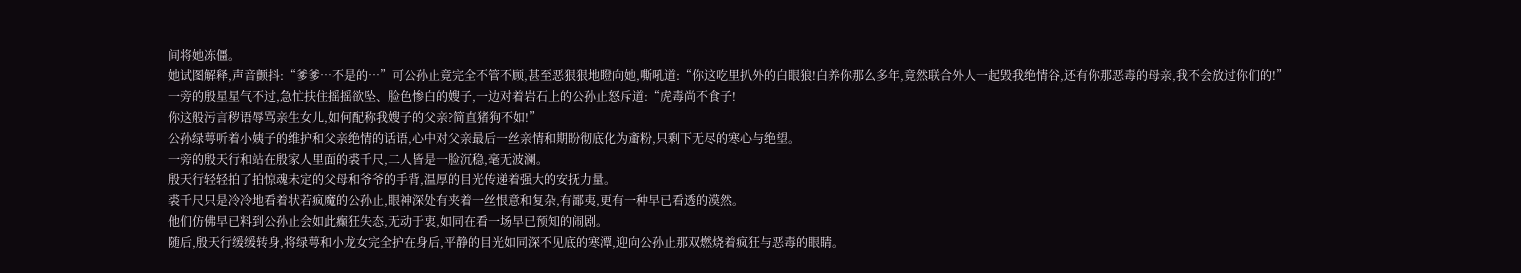间将她冻僵。
她试图解释,声音颤抖:“爹爹…不是的…”可公孙止竟完全不管不顾,甚至恶狠狠地瞪向她,嘶吼道:“你这吃里扒外的白眼狼!白养你那么多年,竟然联合外人一起毁我绝情谷,还有你那恶毒的母亲,我不会放过你们的!”
一旁的殷星星气不过,急忙扶住摇摇欲坠、脸色惨白的嫂子,一边对着岩石上的公孙止怒斥道:“虎毒尚不食子!
你这般污言秽语辱骂亲生女儿,如何配称我嫂子的父亲?简直猪狗不如!”
公孙绿萼听着小姨子的维护和父亲绝情的话语,心中对父亲最后一丝亲情和期盼彻底化为齑粉,只剩下无尽的寒心与绝望。
一旁的殷天行和站在殷家人里面的裘千尺,二人皆是一脸沉稳,毫无波澜。
殷天行轻轻拍了拍惊魂未定的父母和爷爷的手背,温厚的目光传递着强大的安抚力量。
裘千尺只是冷冷地看着状若疯魔的公孙止,眼神深处有夹着一丝恨意和复杂,有鄙夷,更有一种早已看透的漠然。
他们仿佛早已料到公孙止会如此癫狂失态,无动于衷,如同在看一场早已预知的闹剧。
随后,殷天行缓缓转身,将绿萼和小龙女完全护在身后,平静的目光如同深不见底的寒潭,迎向公孙止那双燃烧着疯狂与恶毒的眼睛。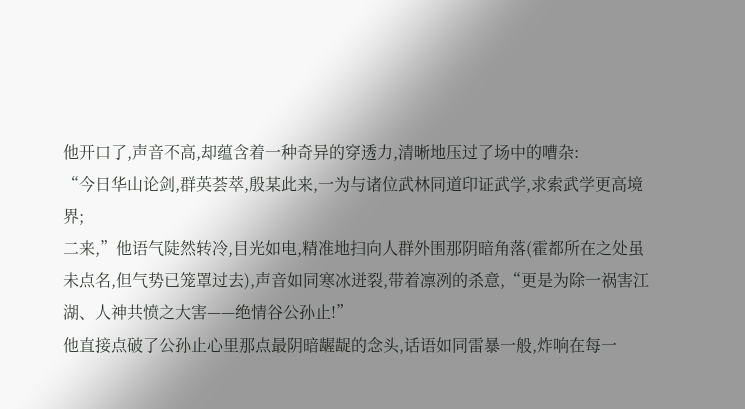他开口了,声音不高,却蕴含着一种奇异的穿透力,清晰地压过了场中的嘈杂:
“今日华山论剑,群英荟萃,殷某此来,一为与诸位武林同道印证武学,求索武学更高境界;
二来,”他语气陡然转冷,目光如电,精准地扫向人群外围那阴暗角落(霍都所在之处虽未点名,但气势已笼罩过去),声音如同寒冰迸裂,带着凛冽的杀意,“更是为除一祸害江湖、人神共愤之大害——绝情谷公孙止!”
他直接点破了公孙止心里那点最阴暗龌龊的念头,话语如同雷暴一般,炸响在每一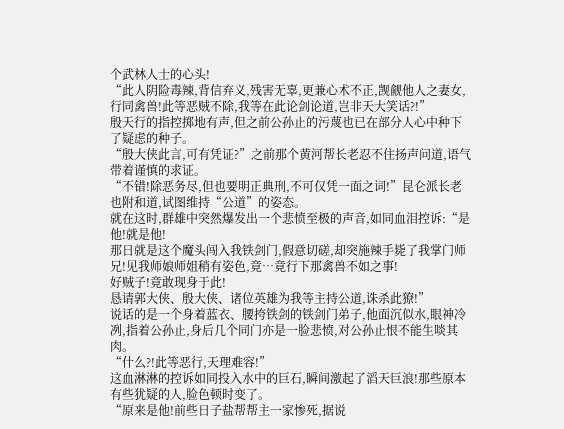个武林人士的心头!
“此人阴险毒辣,背信弃义,残害无辜,更兼心术不正,觊觎他人之妻女,行同禽兽!此等恶贼不除,我等在此论剑论道,岂非天大笑话?!”
殷天行的指控掷地有声,但之前公孙止的污蔑也已在部分人心中种下了疑虑的种子。
“殷大侠此言,可有凭证?”之前那个黄河帮长老忍不住扬声问道,语气带着谨慎的求证。
“不错!除恶务尽,但也要明正典刑,不可仅凭一面之词!”昆仑派长老也附和道,试图维持“公道”的姿态。
就在这时,群雄中突然爆发出一个悲愤至极的声音,如同血泪控诉:“是他!就是他!
那日就是这个魔头闯入我铁剑门,假意切磋,却突施辣手毙了我掌门师兄!见我师娘师姐稍有姿色,竟…竟行下那禽兽不如之事!
好贼子!竟敢现身于此!
恳请郭大侠、殷大侠、诸位英雄为我等主持公道,诛杀此獠!”
说话的是一个身着蓝衣、腰挎铁剑的铁剑门弟子,他面沉似水,眼神冷冽,指着公孙止,身后几个同门亦是一脸悲愤,对公孙止恨不能生啖其肉。
“什么?!此等恶行,天理难容!”
这血淋淋的控诉如同投入水中的巨石,瞬间激起了滔天巨浪!那些原本有些犹疑的人,脸色顿时变了。
“原来是他!前些日子盐帮帮主一家惨死,据说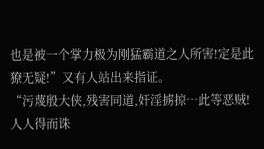也是被一个掌力极为刚猛霸道之人所害!定是此獠无疑!”又有人站出来指证。
“污蔑殷大侠,残害同道,奸淫掳掠…此等恶贼!人人得而诛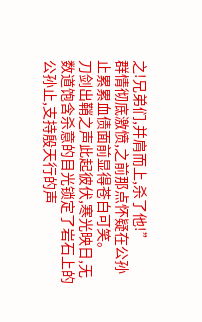之!兄弟们,并肩而上,杀了他!”
群情彻底激愤,之前那点怀疑在公孙止累累血债面前显得苍白可笑。
刀剑出鞘之声此起彼伏,寒光映日,无数道饱含杀意的目光锁定了岩石上的公孙止,支持殷天行的声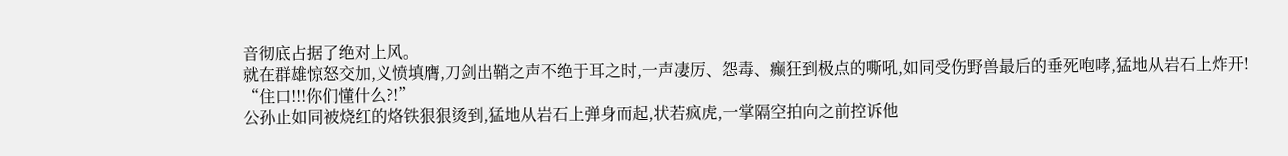音彻底占据了绝对上风。
就在群雄惊怒交加,义愤填膺,刀剑出鞘之声不绝于耳之时,一声凄厉、怨毒、癫狂到极点的嘶吼,如同受伤野兽最后的垂死咆哮,猛地从岩石上炸开!
“住口!!!你们懂什么?!”
公孙止如同被烧红的烙铁狠狠烫到,猛地从岩石上弹身而起,状若疯虎,一掌隔空拍向之前控诉他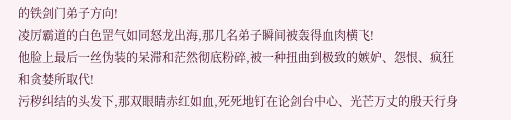的铁剑门弟子方向!
凌厉霸道的白色罡气如同怒龙出海,那几名弟子瞬间被轰得血肉横飞!
他脸上最后一丝伪装的呆滞和茫然彻底粉碎,被一种扭曲到极致的嫉妒、怨恨、疯狂和贪婪所取代!
污秽纠结的头发下,那双眼睛赤红如血,死死地钉在论剑台中心、光芒万丈的殷天行身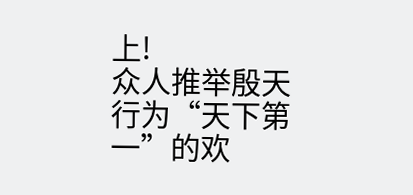上!
众人推举殷天行为“天下第一”的欢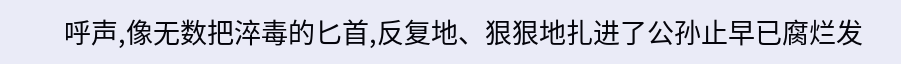呼声,像无数把淬毒的匕首,反复地、狠狠地扎进了公孙止早已腐烂发